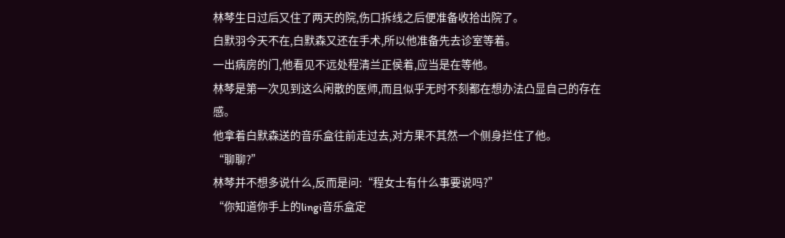林棽生日过后又住了两天的院,伤口拆线之后便准备收拾出院了。
白默羽今天不在,白默森又还在手术,所以他准备先去诊室等着。
一出病房的门,他看见不远处程清兰正侯着,应当是在等他。
林棽是第一次见到这么闲散的医师,而且似乎无时不刻都在想办法凸显自己的存在感。
他拿着白默森送的音乐盒往前走过去,对方果不其然一个侧身拦住了他。
“聊聊?”
林棽并不想多说什么,反而是问:“程女士有什么事要说吗?”
“你知道你手上的lingi音乐盒定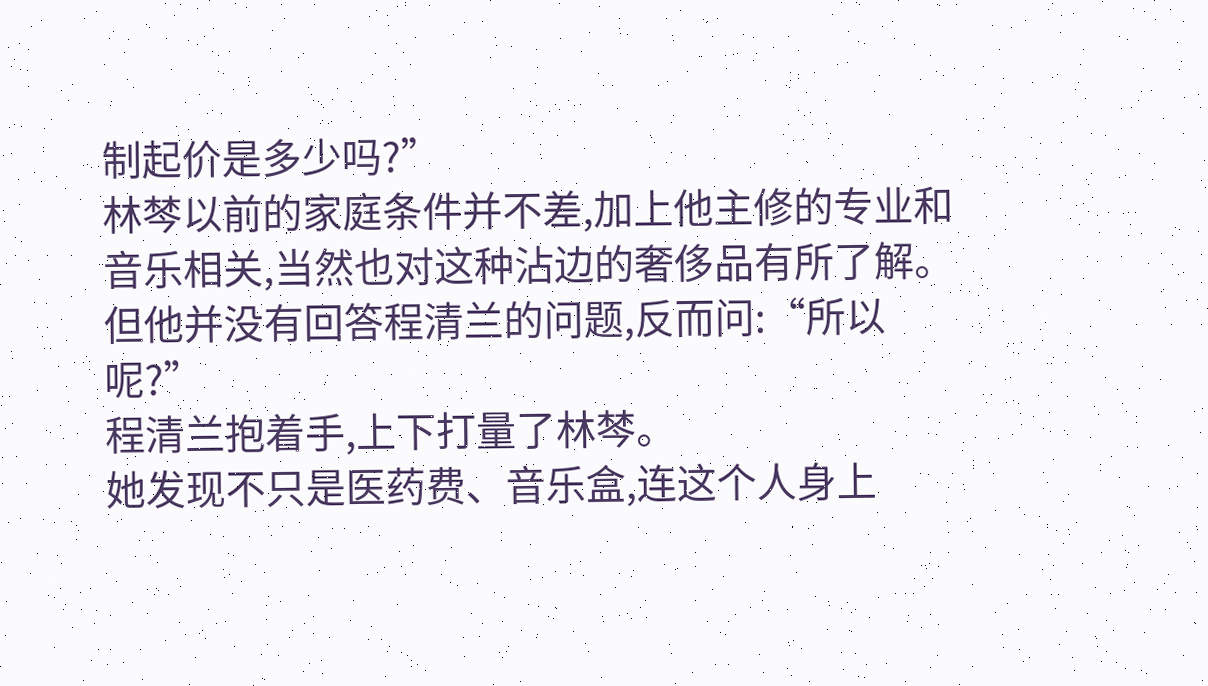制起价是多少吗?”
林棽以前的家庭条件并不差,加上他主修的专业和音乐相关,当然也对这种沾边的奢侈品有所了解。
但他并没有回答程清兰的问题,反而问:“所以呢?”
程清兰抱着手,上下打量了林棽。
她发现不只是医药费、音乐盒,连这个人身上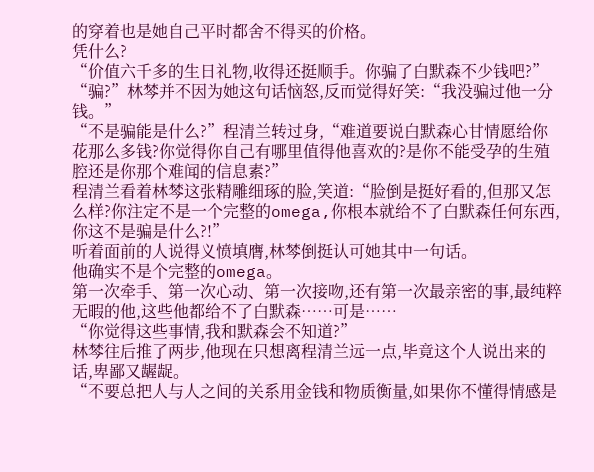的穿着也是她自己平时都舍不得买的价格。
凭什么?
“价值六千多的生日礼物,收得还挺顺手。你骗了白默森不少钱吧?”
“骗?”林棽并不因为她这句话恼怒,反而觉得好笑:“我没骗过他一分钱。”
“不是骗能是什么?”程清兰转过身,“难道要说白默森心甘情愿给你花那么多钱?你觉得你自己有哪里值得他喜欢的?是你不能受孕的生殖腔还是你那个难闻的信息素?”
程清兰看着林棽这张精雕细琢的脸,笑道:“脸倒是挺好看的,但那又怎么样?你注定不是一个完整的omega,你根本就给不了白默森任何东西,你这不是骗是什么?!”
听着面前的人说得义愤填膺,林棽倒挺认可她其中一句话。
他确实不是个完整的omega。
第一次牵手、第一次心动、第一次接吻,还有第一次最亲密的事,最纯粹无暇的他,这些他都给不了白默森……可是……
“你觉得这些事情,我和默森会不知道?”
林棽往后推了两步,他现在只想离程清兰远一点,毕竟这个人说出来的话,卑鄙又龌龊。
“不要总把人与人之间的关系用金钱和物质衡量,如果你不懂得情感是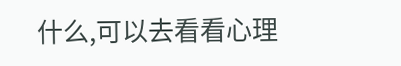什么,可以去看看心理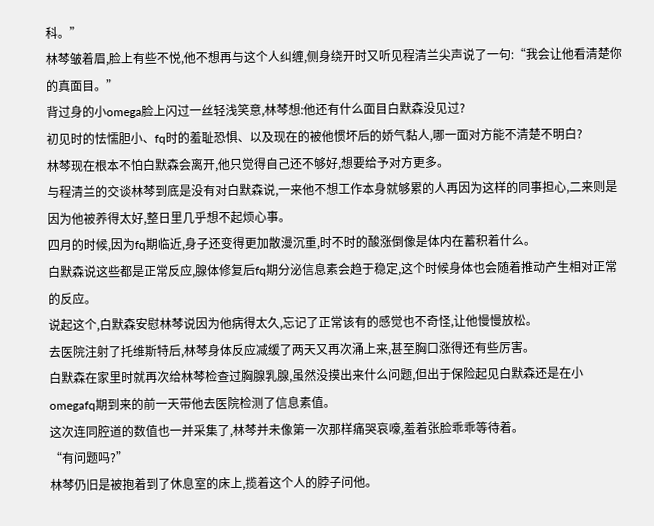科。”
林棽皱着眉,脸上有些不悦,他不想再与这个人纠缠,侧身绕开时又听见程清兰尖声说了一句:“我会让他看清楚你的真面目。”
背过身的小omega脸上闪过一丝轻浅笑意,林棽想:他还有什么面目白默森没见过?
初见时的怯懦胆小、fq时的羞耻恐惧、以及现在的被他惯坏后的娇气黏人,哪一面对方能不清楚不明白?
林棽现在根本不怕白默森会离开,他只觉得自己还不够好,想要给予对方更多。
与程清兰的交谈林棽到底是没有对白默森说,一来他不想工作本身就够累的人再因为这样的同事担心,二来则是因为他被养得太好,整日里几乎想不起烦心事。
四月的时候,因为fq期临近,身子还变得更加散漫沉重,时不时的酸涨倒像是体内在蓄积着什么。
白默森说这些都是正常反应,腺体修复后fq期分泌信息素会趋于稳定,这个时候身体也会随着推动产生相对正常的反应。
说起这个,白默森安慰林棽说因为他病得太久,忘记了正常该有的感觉也不奇怪,让他慢慢放松。
去医院注射了托维斯特后,林棽身体反应减缓了两天又再次涌上来,甚至胸口涨得还有些厉害。
白默森在家里时就再次给林棽检查过胸腺乳腺,虽然没摸出来什么问题,但出于保险起见白默森还是在小omegafq期到来的前一天带他去医院检测了信息素值。
这次连同腔道的数值也一并采集了,林棽并未像第一次那样痛哭哀嚎,羞着张脸乖乖等待着。
“有问题吗?”
林棽仍旧是被抱着到了休息室的床上,揽着这个人的脖子问他。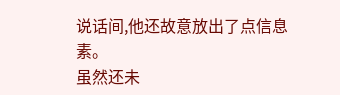说话间,他还故意放出了点信息素。
虽然还未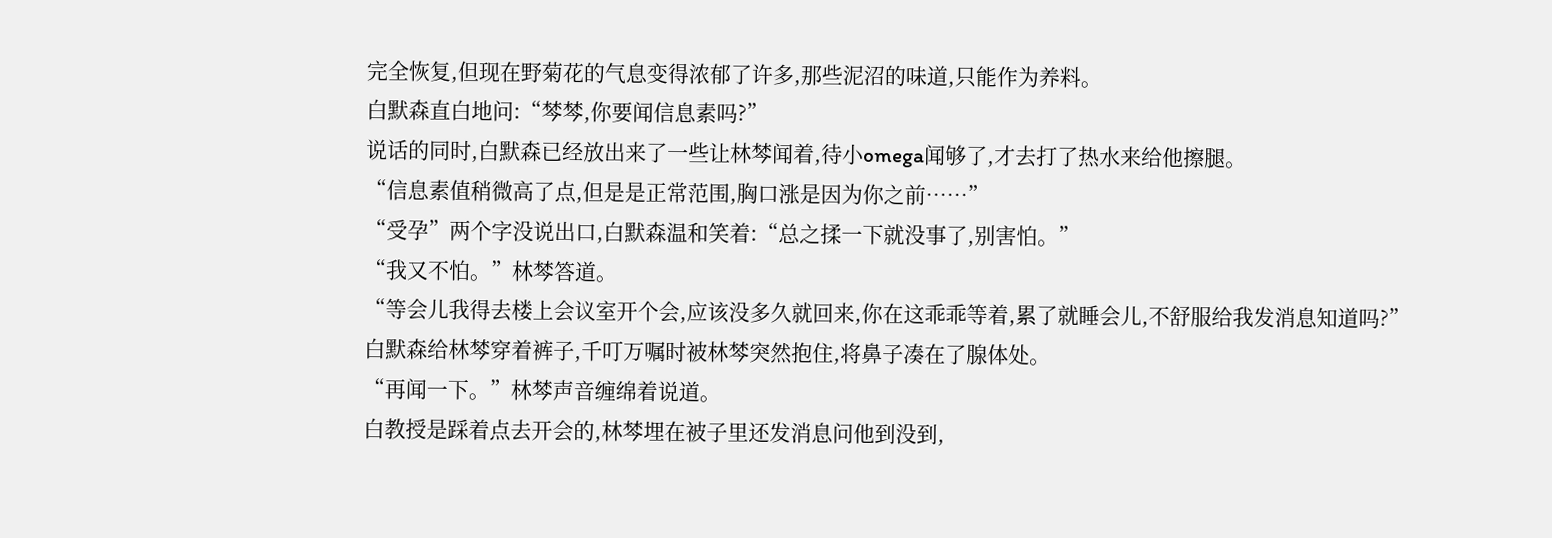完全恢复,但现在野菊花的气息变得浓郁了许多,那些泥沼的味道,只能作为养料。
白默森直白地问:“棽棽,你要闻信息素吗?”
说话的同时,白默森已经放出来了一些让林棽闻着,待小omega闻够了,才去打了热水来给他擦腿。
“信息素值稍微高了点,但是是正常范围,胸口涨是因为你之前……”
“受孕”两个字没说出口,白默森温和笑着:“总之揉一下就没事了,别害怕。”
“我又不怕。”林棽答道。
“等会儿我得去楼上会议室开个会,应该没多久就回来,你在这乖乖等着,累了就睡会儿,不舒服给我发消息知道吗?”
白默森给林棽穿着裤子,千叮万嘱时被林棽突然抱住,将鼻子凑在了腺体处。
“再闻一下。”林棽声音缠绵着说道。
白教授是踩着点去开会的,林棽埋在被子里还发消息问他到没到,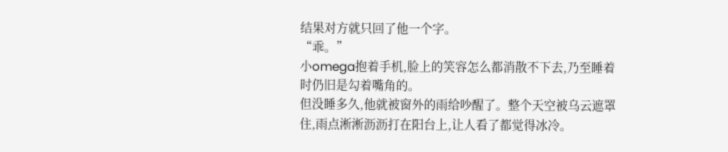结果对方就只回了他一个字。
“乖。”
小omega抱着手机,脸上的笑容怎么都消散不下去,乃至睡着时仍旧是勾着嘴角的。
但没睡多久,他就被窗外的雨给吵醒了。整个天空被乌云遮罩住,雨点淅淅沥沥打在阳台上,让人看了都觉得冰冷。